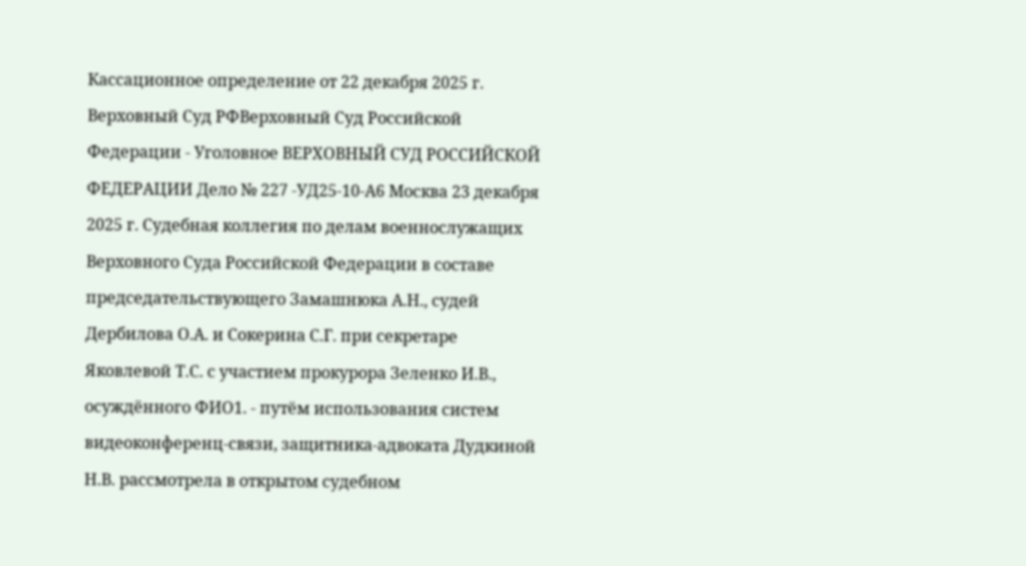Кассационное определение от 22 декабря 2025 г. Верховный Суд РФВерховный Суд Российской Федерации - Уголовное ВЕРХОВНЫЙ СУД РОССИЙСКОЙ ФЕДЕРАЦИИ Дело № 227 -УД25-10-А6 Москва 23 декабря 2025 г. Судебная коллегия по делам военнослужащих Верховного Суда Российской Федерации в составе председательствующего Замашнюка А.Н., судей Дербилова О.А. и Сокерина С.Г. при секретаре Яковлевой Т.С. с участием прокурора Зеленко И.В., осуждённого ФИО1. - путём использования систем видеоконференц-связи, защитника-адвоката Дудкиной Н.В. рассмотрела в открытом судебном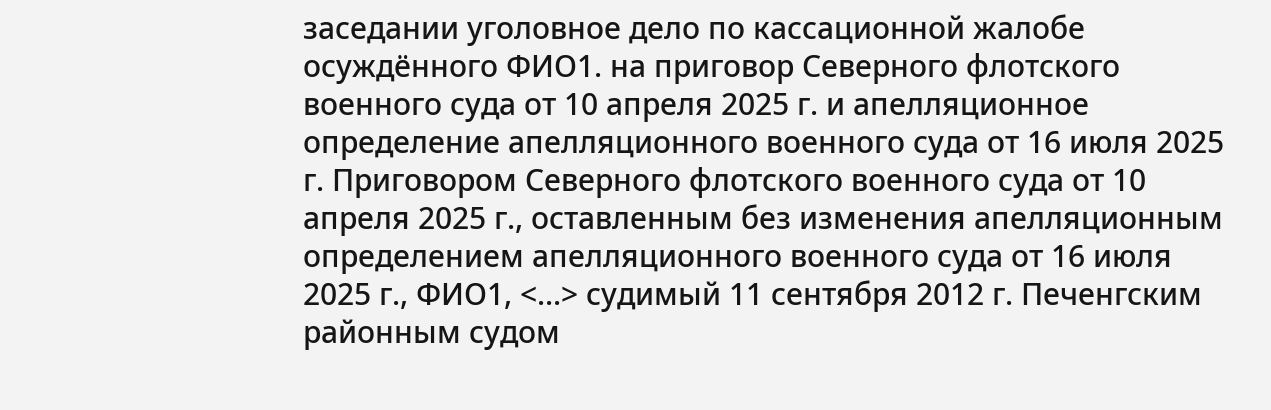заседании уголовное дело по кассационной жалобе осуждённого ФИО1. на приговор Северного флотского военного суда от 10 апреля 2025 г. и апелляционное определение апелляционного военного суда от 16 июля 2025 г. Приговором Северного флотского военного суда от 10 апреля 2025 г., оставленным без изменения апелляционным определением апелляционного военного суда от 16 июля 2025 г., ФИО1, <...> судимый 11 сентября 2012 г. Печенгским районным судом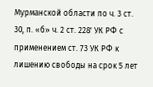Мурманской области по ч. 3 ст. 30, п. «б» ч. 2 ст. 228' УК РФ с применением ст. 73 УК РФ к лишению свободы на срок 5 лет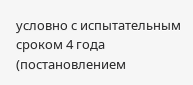условно с испытательным сроком 4 года (постановлением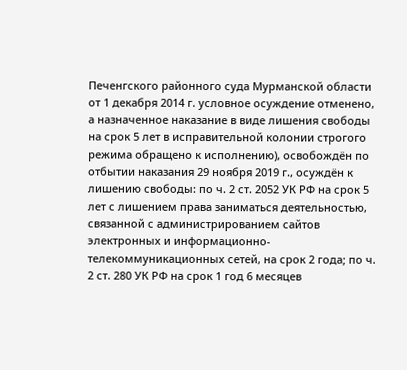Печенгского районного суда Мурманской области от 1 декабря 2014 г. условное осуждение отменено, а назначенное наказание в виде лишения свободы на срок 5 лет в исправительной колонии строгого режима обращено к исполнению), освобождён по отбытии наказания 29 ноября 2019 г., осуждён к лишению свободы: по ч. 2 ст. 2052 УК РФ на срок 5 лет с лишением права заниматься деятельностью, связанной с администрированием сайтов электронных и информационно-телекоммуникационных сетей, на срок 2 года; по ч. 2 ст. 280 УК РФ на срок 1 год 6 месяцев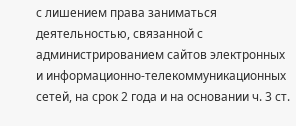с лишением права заниматься деятельностью, связанной с администрированием сайтов электронных и информационно-телекоммуникационных сетей, на срок 2 года и на основании ч. 3 ст.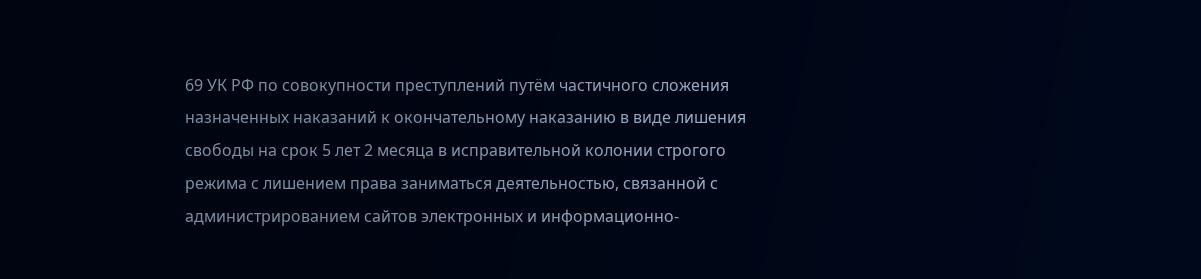69 УК РФ по совокупности преступлений путём частичного сложения назначенных наказаний к окончательному наказанию в виде лишения свободы на срок 5 лет 2 месяца в исправительной колонии строгого режима с лишением права заниматься деятельностью, связанной с администрированием сайтов электронных и информационно-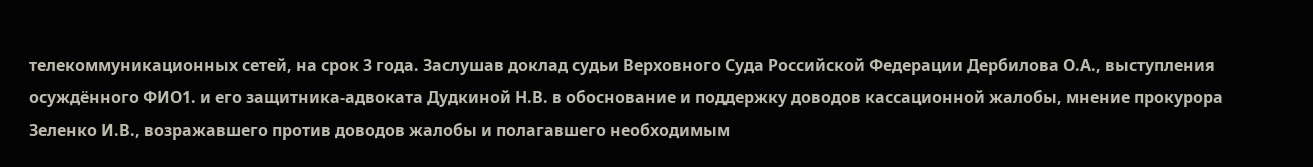телекоммуникационных сетей, на срок 3 года. Заслушав доклад судьи Верховного Суда Российской Федерации Дербилова О.А., выступления осуждённого ФИО1. и его защитника-адвоката Дудкиной Н.В. в обоснование и поддержку доводов кассационной жалобы, мнение прокурора Зеленко И.В., возражавшего против доводов жалобы и полагавшего необходимым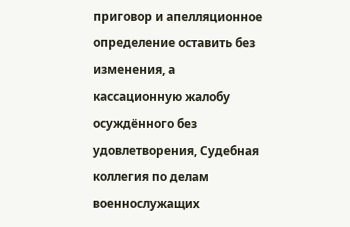приговор и апелляционное определение оставить без изменения, а кассационную жалобу осуждённого без удовлетворения, Судебная коллегия по делам военнослужащих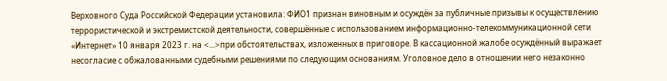Верховного Суда Российской Федерации установила: ФИО1 признан виновным и осуждён за публичные призывы к осуществлению террористической и экстремистской деятельности, совершённые с использованием информационно-телекоммуникационной сети «Интернет» 10 января 2023 г. на <...>при обстоятельствах, изложенных в приговоре. В кассационной жалобе осуждённый выражает несогласие с обжалованными судебными решениями по следующим основаниям. Уголовное дело в отношении него незаконно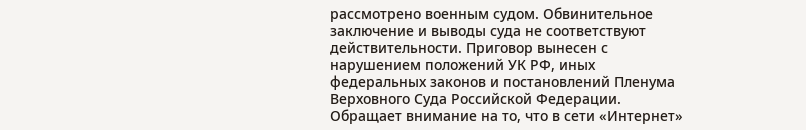рассмотрено военным судом. Обвинительное заключение и выводы суда не соответствуют действительности. Приговор вынесен с нарушением положений УК РФ, иных федеральных законов и постановлений Пленума Верховного Суда Российской Федерации. Обращает внимание на то, что в сети «Интернет»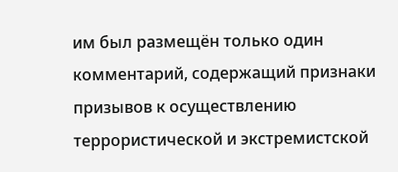им был размещён только один комментарий, содержащий признаки призывов к осуществлению террористической и экстремистской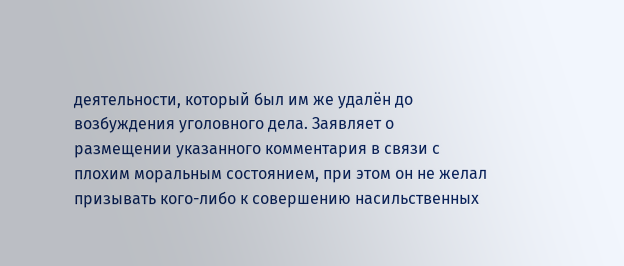деятельности, который был им же удалён до возбуждения уголовного дела. Заявляет о размещении указанного комментария в связи с плохим моральным состоянием, при этом он не желал призывать кого-либо к совершению насильственных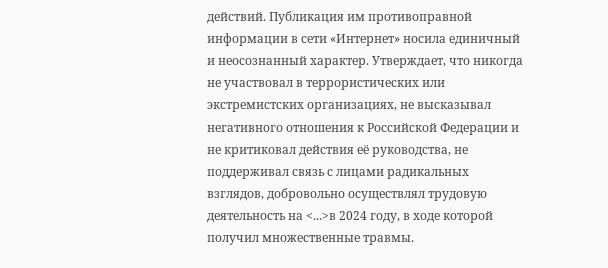действий. Публикация им противоправной информации в сети «Интернет» носила единичный и неосознанный характер. Утверждает, что никогда не участвовал в террористических или экстремистских организациях, не высказывал негативного отношения к Российской Федерации и не критиковал действия её руководства, не поддерживал связь с лицами радикальных взглядов, добровольно осуществлял трудовую деятельность на <...>в 2024 году, в ходе которой получил множественные травмы.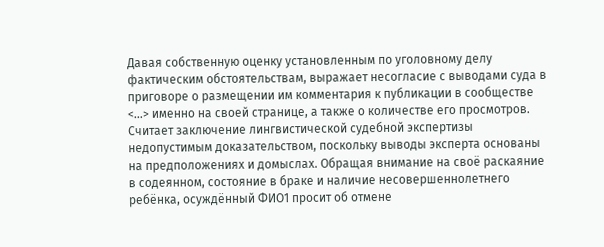Давая собственную оценку установленным по уголовному делу фактическим обстоятельствам, выражает несогласие с выводами суда в приговоре о размещении им комментария к публикации в сообществе <...> именно на своей странице, а также о количестве его просмотров. Считает заключение лингвистической судебной экспертизы недопустимым доказательством, поскольку выводы эксперта основаны на предположениях и домыслах. Обращая внимание на своё раскаяние в содеянном, состояние в браке и наличие несовершеннолетнего ребёнка, осуждённый ФИО1 просит об отмене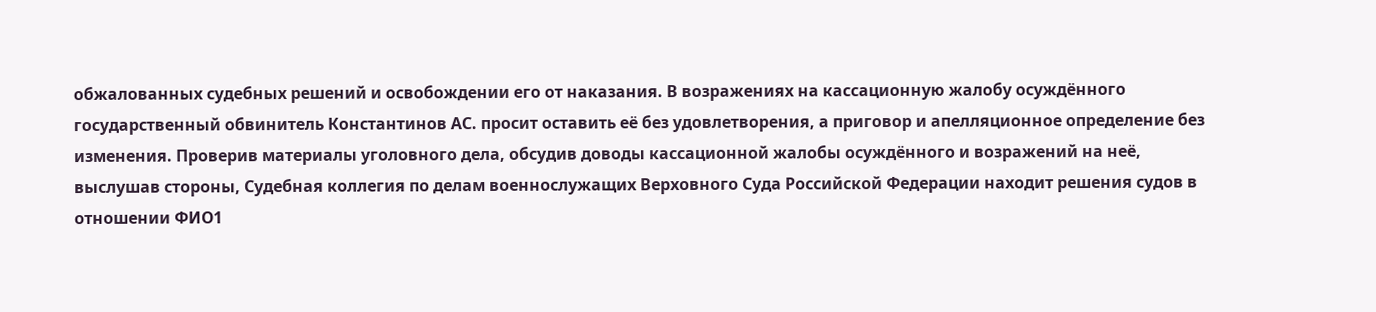обжалованных судебных решений и освобождении его от наказания. В возражениях на кассационную жалобу осуждённого государственный обвинитель Константинов АС. просит оставить её без удовлетворения, а приговор и апелляционное определение без изменения. Проверив материалы уголовного дела, обсудив доводы кассационной жалобы осуждённого и возражений на неё, выслушав стороны, Судебная коллегия по делам военнослужащих Верховного Суда Российской Федерации находит решения судов в отношении ФИО1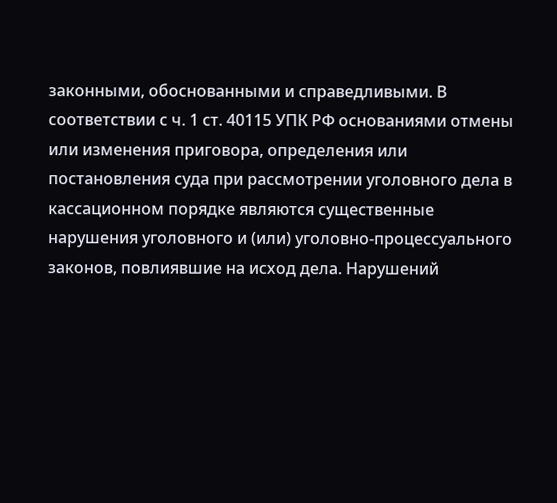законными, обоснованными и справедливыми. В соответствии с ч. 1 ст. 40115 УПК РФ основаниями отмены или изменения приговора, определения или постановления суда при рассмотрении уголовного дела в кассационном порядке являются существенные нарушения уголовного и (или) уголовно-процессуального законов, повлиявшие на исход дела. Нарушений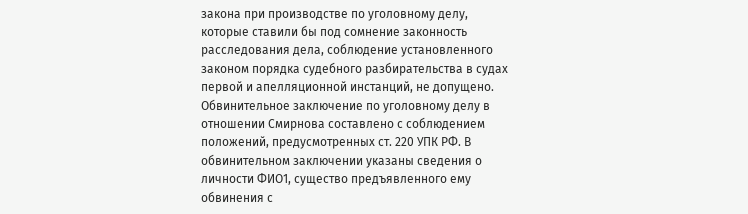закона при производстве по уголовному делу, которые ставили бы под сомнение законность расследования дела, соблюдение установленного законом порядка судебного разбирательства в судах первой и апелляционной инстанций, не допущено. Обвинительное заключение по уголовному делу в отношении Смирнова составлено с соблюдением положений, предусмотренных ст. 220 УПК РФ. В обвинительном заключении указаны сведения о личности ФИО1, существо предъявленного ему обвинения с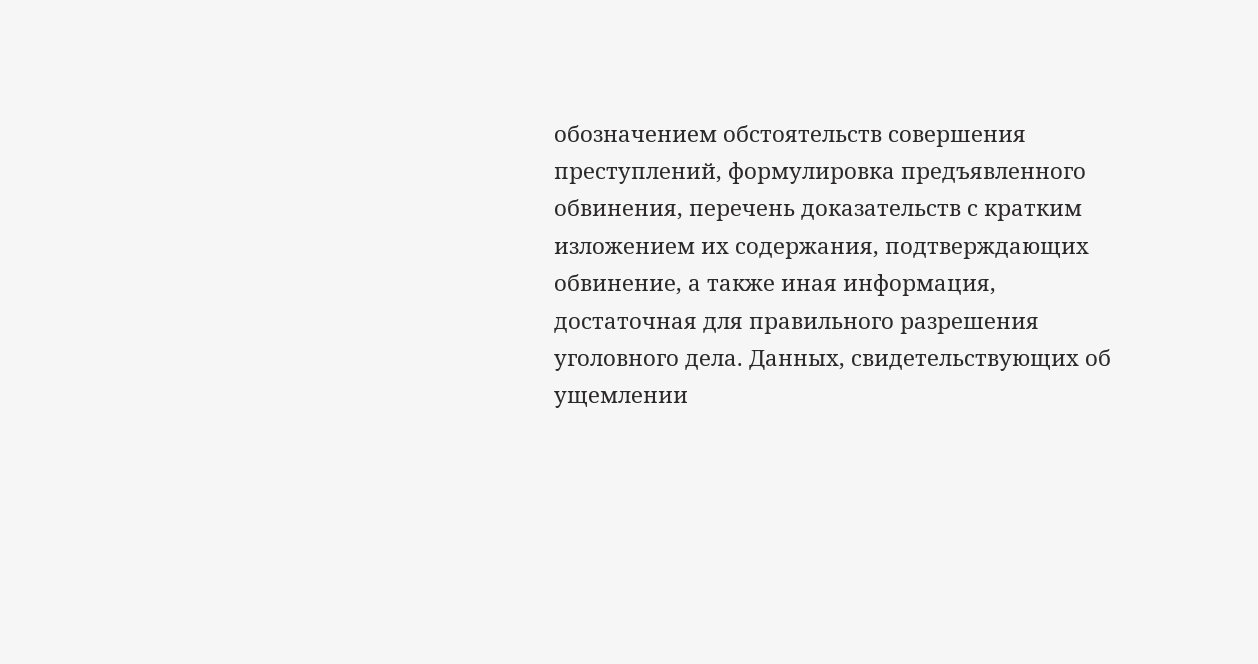обозначением обстоятельств совершения преступлений, формулировка предъявленного обвинения, перечень доказательств с кратким изложением их содержания, подтверждающих обвинение, а также иная информация, достаточная для правильного разрешения уголовного дела. Данных, свидетельствующих об ущемлении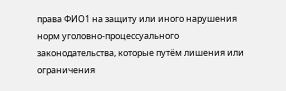права ФИО1 на защиту или иного нарушения норм уголовно-процессуального законодательства, которые путём лишения или ограничения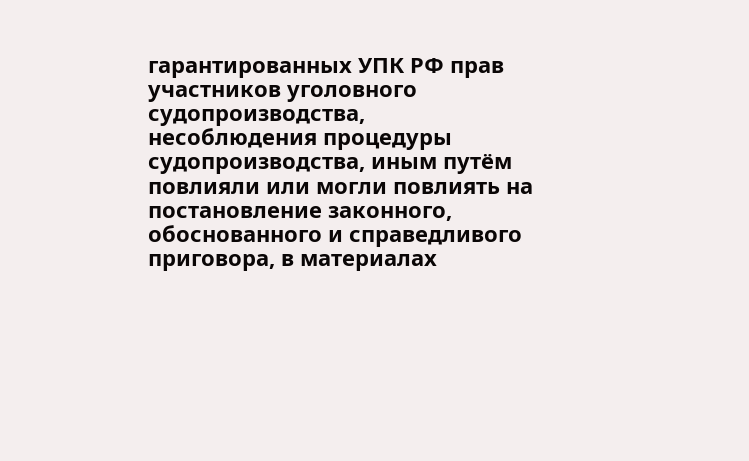гарантированных УПК РФ прав участников уголовного судопроизводства, несоблюдения процедуры судопроизводства, иным путём повлияли или могли повлиять на постановление законного, обоснованного и справедливого приговора, в материалах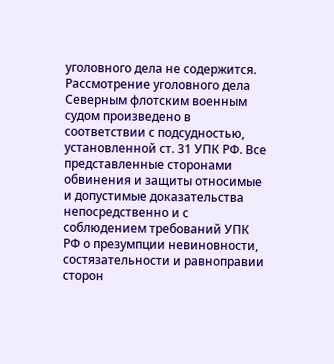уголовного дела не содержится. Рассмотрение уголовного дела Северным флотским военным судом произведено в соответствии с подсудностью, установленной ст. 31 УПК РФ. Все представленные сторонами обвинения и защиты относимые и допустимые доказательства непосредственно и с соблюдением требований УПК РФ о презумпции невиновности, состязательности и равноправии сторон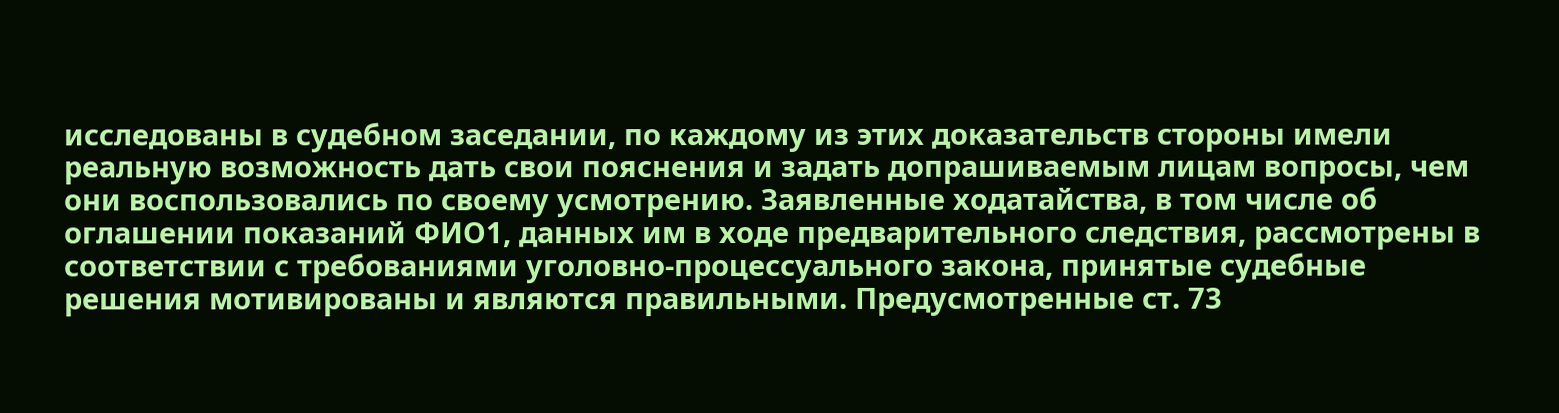исследованы в судебном заседании, по каждому из этих доказательств стороны имели реальную возможность дать свои пояснения и задать допрашиваемым лицам вопросы, чем они воспользовались по своему усмотрению. Заявленные ходатайства, в том числе об оглашении показаний ФИО1, данных им в ходе предварительного следствия, рассмотрены в соответствии с требованиями уголовно-процессуального закона, принятые судебные решения мотивированы и являются правильными. Предусмотренные ст. 73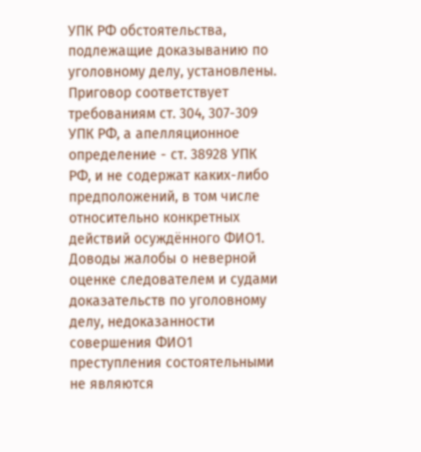УПК РФ обстоятельства, подлежащие доказыванию по уголовному делу, установлены. Приговор соответствует требованиям ст. 304, 307-309 УПК РФ, а апелляционное определение - ст. 38928 УПК РФ, и не содержат каких-либо предположений, в том числе относительно конкретных действий осуждённого ФИО1. Доводы жалобы о неверной оценке следователем и судами доказательств по уголовному делу, недоказанности совершения ФИО1 преступления состоятельными не являются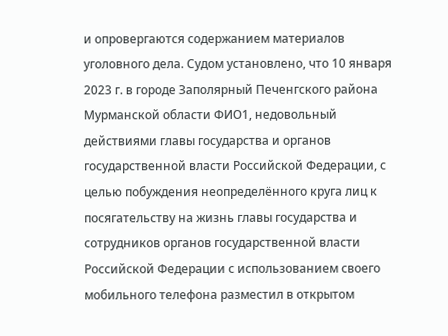и опровергаются содержанием материалов уголовного дела. Судом установлено, что 10 января 2023 г. в городе Заполярный Печенгского района Мурманской области ФИО1, недовольный действиями главы государства и органов государственной власти Российской Федерации, с целью побуждения неопределённого круга лиц к посягательству на жизнь главы государства и сотрудников органов государственной власти Российской Федерации с использованием своего мобильного телефона разместил в открытом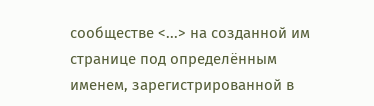сообществе <...> на созданной им странице под определённым именем, зарегистрированной в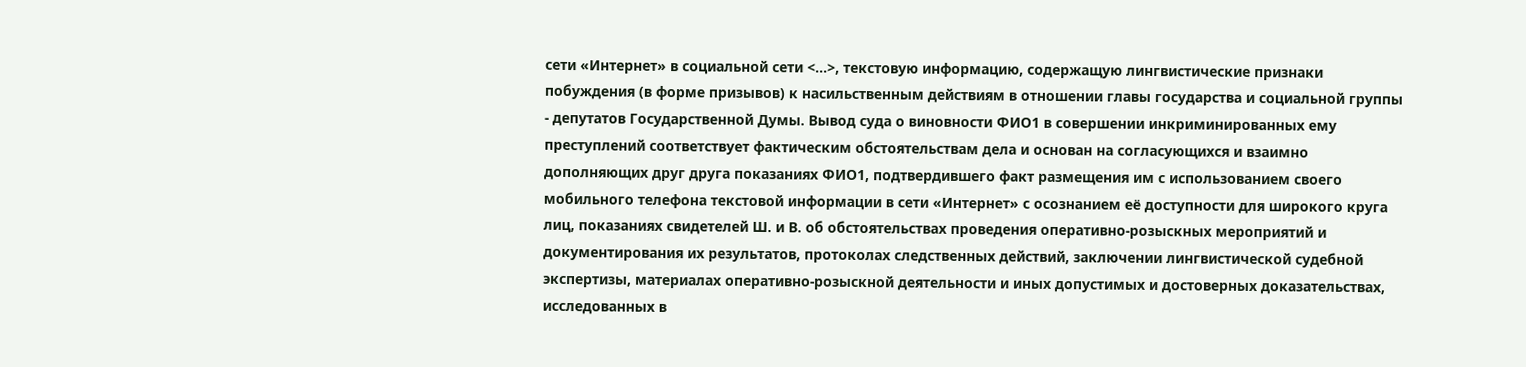сети «Интернет» в социальной сети <...>, текстовую информацию, содержащую лингвистические признаки побуждения (в форме призывов) к насильственным действиям в отношении главы государства и социальной группы - депутатов Государственной Думы. Вывод суда о виновности ФИО1 в совершении инкриминированных ему преступлений соответствует фактическим обстоятельствам дела и основан на согласующихся и взаимно дополняющих друг друга показаниях ФИО1, подтвердившего факт размещения им с использованием своего мобильного телефона текстовой информации в сети «Интернет» с осознанием её доступности для широкого круга лиц, показаниях свидетелей Ш. и В. об обстоятельствах проведения оперативно-розыскных мероприятий и документирования их результатов, протоколах следственных действий, заключении лингвистической судебной экспертизы, материалах оперативно-розыскной деятельности и иных допустимых и достоверных доказательствах, исследованных в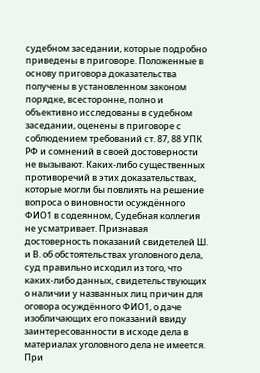судебном заседании, которые подробно приведены в приговоре. Положенные в основу приговора доказательства получены в установленном законом порядке, всесторонне, полно и объективно исследованы в судебном заседании, оценены в приговоре с соблюдением требований ст. 87, 88 УПК РФ и сомнений в своей достоверности не вызывают. Каких-либо существенных противоречий в этих доказательствах, которые могли бы повлиять на решение вопроса о виновности осуждённого ФИО1 в содеянном, Судебная коллегия не усматривает. Признавая достоверность показаний свидетелей Ш. и В. об обстоятельствах уголовного дела, суд правильно исходил из того, что каких-либо данных, свидетельствующих о наличии у названных лиц причин для оговора осуждённого ФИО1, о даче изобличающих его показаний ввиду заинтересованности в исходе дела в материалах уголовного дела не имеется. При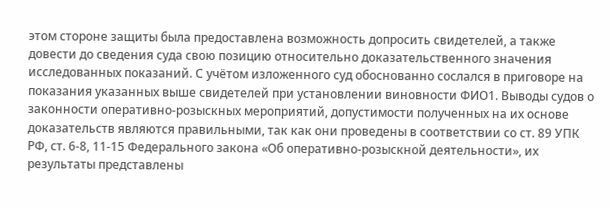этом стороне защиты была предоставлена возможность допросить свидетелей, а также довести до сведения суда свою позицию относительно доказательственного значения исследованных показаний. С учётом изложенного суд обоснованно сослался в приговоре на показания указанных выше свидетелей при установлении виновности ФИО1. Выводы судов о законности оперативно-розыскных мероприятий, допустимости полученных на их основе доказательств являются правильными, так как они проведены в соответствии со ст. 89 УПК РФ, ст. 6-8, 11-15 Федерального закона «Об оперативно-розыскной деятельности», их результаты представлены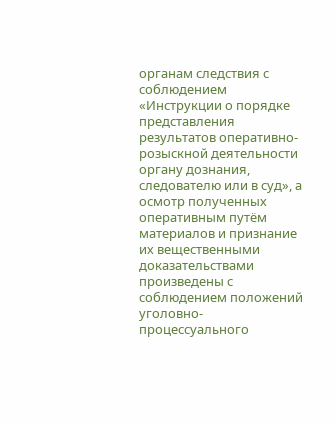органам следствия с соблюдением «Инструкции о порядке представления результатов оперативно-розыскной деятельности органу дознания, следователю или в суд», а осмотр полученных оперативным путём материалов и признание их вещественными доказательствами произведены с соблюдением положений уголовно-процессуального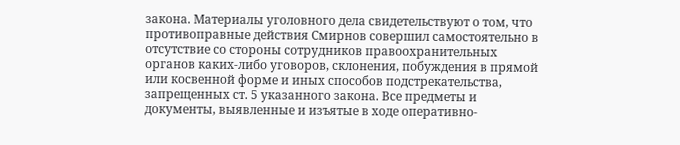закона. Материалы уголовного дела свидетельствуют о том, что противоправные действия Смирнов совершил самостоятельно в отсутствие со стороны сотрудников правоохранительных органов каких-либо уговоров, склонения, побуждения в прямой или косвенной форме и иных способов подстрекательства, запрещенных ст. 5 указанного закона. Все предметы и документы, выявленные и изъятые в ходе оперативно-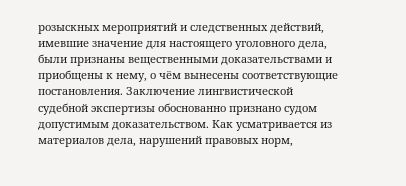розыскных мероприятий и следственных действий, имевшие значение для настоящего уголовного дела, были признаны вещественными доказательствами и приобщены к нему, о чём вынесены соответствующие постановления. Заключение лингвистической судебной экспертизы обоснованно признано судом допустимым доказательством. Как усматривается из материалов дела, нарушений правовых норм,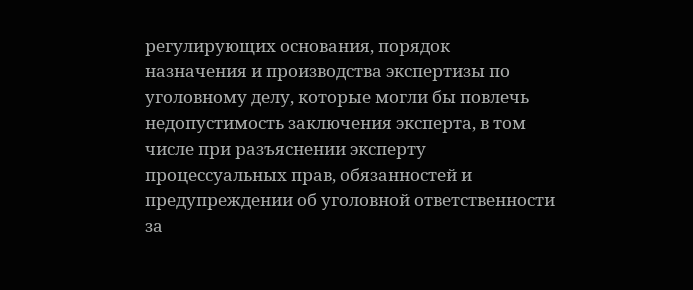регулирующих основания, порядок назначения и производства экспертизы по уголовному делу, которые могли бы повлечь недопустимость заключения эксперта, в том числе при разъяснении эксперту процессуальных прав, обязанностей и предупреждении об уголовной ответственности за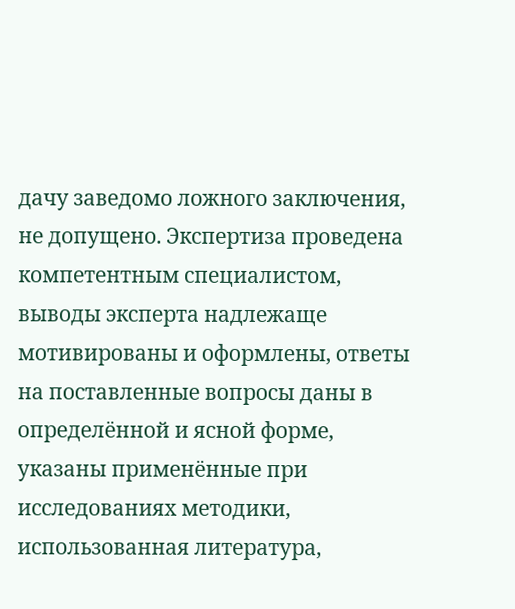дачу заведомо ложного заключения, не допущено. Экспертиза проведена компетентным специалистом, выводы эксперта надлежаще мотивированы и оформлены, ответы на поставленные вопросы даны в определённой и ясной форме, указаны применённые при исследованиях методики, использованная литература,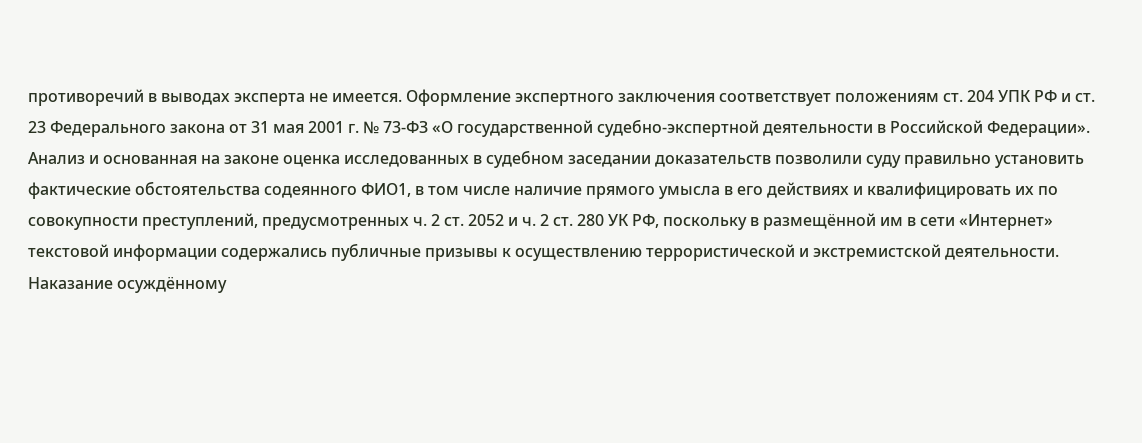противоречий в выводах эксперта не имеется. Оформление экспертного заключения соответствует положениям ст. 204 УПК РФ и ст. 23 Федерального закона от 31 мая 2001 г. № 73-ФЗ «О государственной судебно-экспертной деятельности в Российской Федерации». Анализ и основанная на законе оценка исследованных в судебном заседании доказательств позволили суду правильно установить фактические обстоятельства содеянного ФИО1, в том числе наличие прямого умысла в его действиях и квалифицировать их по совокупности преступлений, предусмотренных ч. 2 ст. 2052 и ч. 2 ст. 280 УК РФ, поскольку в размещённой им в сети «Интернет» текстовой информации содержались публичные призывы к осуществлению террористической и экстремистской деятельности. Наказание осуждённому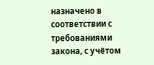назначено в соответствии с требованиями закона, с учётом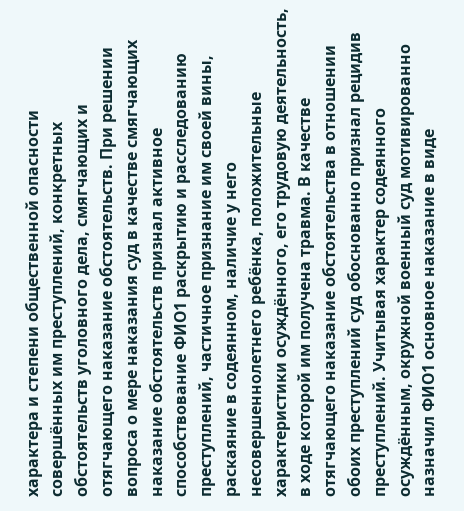характера и степени общественной опасности совершённых им преступлений, конкретных обстоятельств уголовного дела, смягчающих и отягчающего наказание обстоятельств. При решении вопроса о мере наказания суд в качестве смягчающих наказание обстоятельств признал активное способствование ФИО1 раскрытию и расследованию преступлений, частичное признание им своей вины, раскаяние в содеянном, наличие у него несовершеннолетнего ребёнка, положительные характеристики осуждённого, его трудовую деятельность, в ходе которой им получена травма. В качестве отягчающего наказание обстоятельства в отношении обоих преступлений суд обоснованно признал рецидив преступлений. Учитывая характер содеянного осуждённым, окружной военный суд мотивированно назначил ФИО1 основное наказание в виде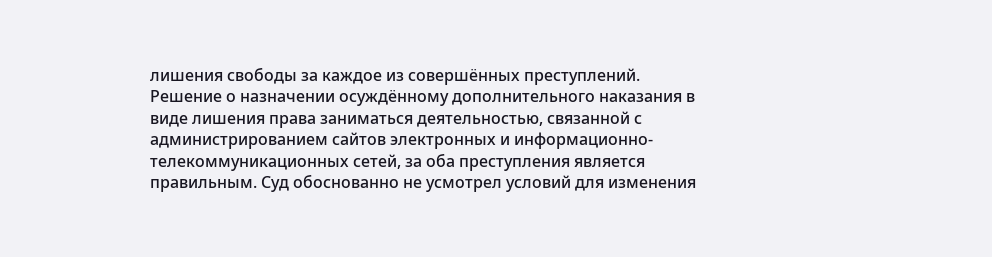лишения свободы за каждое из совершённых преступлений. Решение о назначении осуждённому дополнительного наказания в виде лишения права заниматься деятельностью, связанной с администрированием сайтов электронных и информационно-телекоммуникационных сетей, за оба преступления является правильным. Суд обоснованно не усмотрел условий для изменения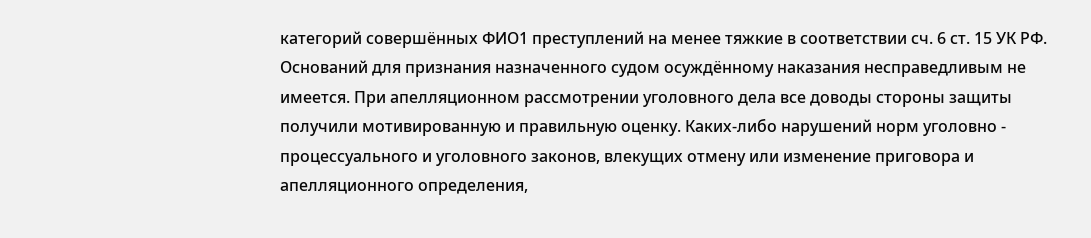категорий совершённых ФИО1 преступлений на менее тяжкие в соответствии сч. 6 ст. 15 УК РФ. Оснований для признания назначенного судом осуждённому наказания несправедливым не имеется. При апелляционном рассмотрении уголовного дела все доводы стороны защиты получили мотивированную и правильную оценку. Каких-либо нарушений норм уголовно - процессуального и уголовного законов, влекущих отмену или изменение приговора и апелляционного определения,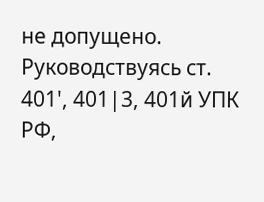не допущено. Руководствуясь ст. 401', 401|3, 401й УПК РФ,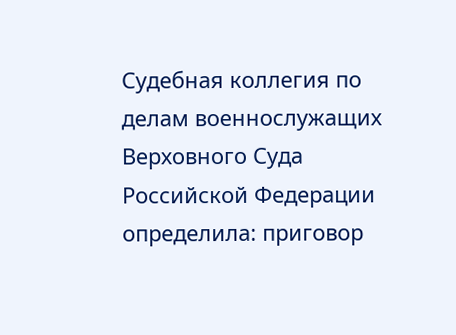Судебная коллегия по делам военнослужащих Верховного Суда Российской Федерации определила: приговор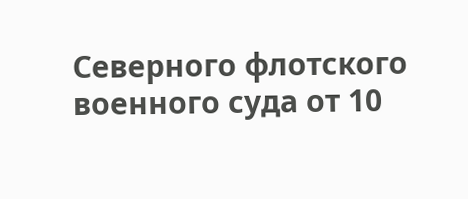Северного флотского военного суда от 10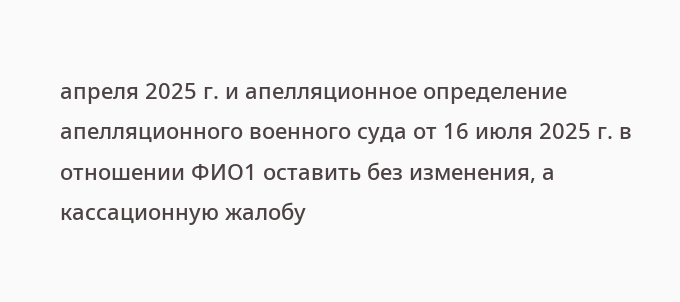апреля 2025 г. и апелляционное определение апелляционного военного суда от 16 июля 2025 г. в отношении ФИО1 оставить без изменения, а кассационную жалобу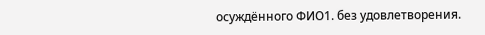осуждённого ФИО1. без удовлетворения.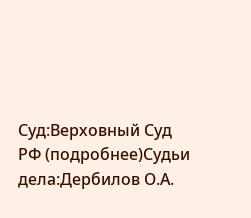Суд:Верховный Суд РФ (подробнее)Судьи дела:Дербилов О.А.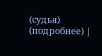(судья) (подробнее) |